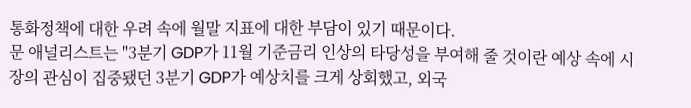통화정책에 대한 우려 속에 월말 지표에 대한 부담이 있기 때문이다.
문 애널리스트는 "3분기 GDP가 11월 기준금리 인상의 타당성을 부여해 줄 것이란 예상 속에 시장의 관심이 집중됐던 3분기 GDP가 예상치를 크게 상회했고, 외국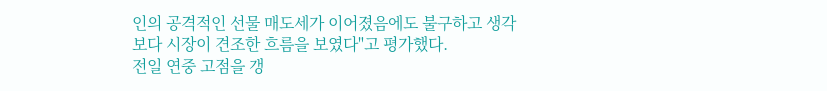인의 공격적인 선물 매도세가 이어졌음에도 불구하고 생각보다 시장이 견조한 흐름을 보였다"고 평가했다.
전일 연중 고점을 갱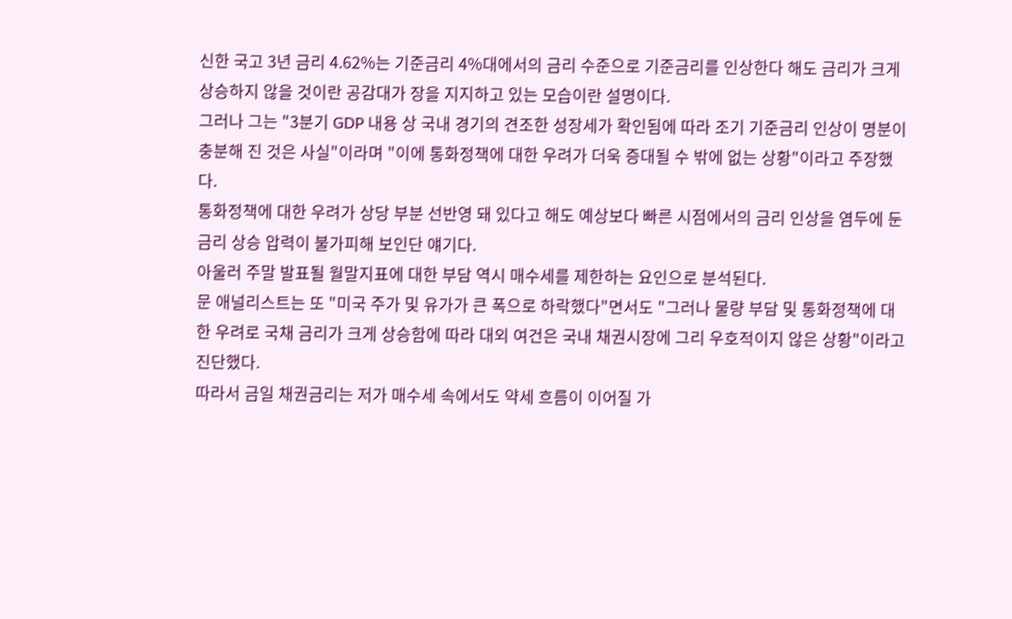신한 국고 3년 금리 4.62%는 기준금리 4%대에서의 금리 수준으로 기준금리를 인상한다 해도 금리가 크게 상승하지 않을 것이란 공감대가 장을 지지하고 있는 모습이란 설명이다.
그러나 그는 "3분기 GDP 내용 상 국내 경기의 견조한 성장세가 확인됨에 따라 조기 기준금리 인상이 명분이 충분해 진 것은 사실"이라며 "이에 통화정책에 대한 우려가 더욱 증대될 수 밖에 없는 상황"이라고 주장했다.
통화정책에 대한 우려가 상당 부분 선반영 돼 있다고 해도 예상보다 빠른 시점에서의 금리 인상을 염두에 둔 금리 상승 압력이 불가피해 보인단 얘기다.
아울러 주말 발표될 월말지표에 대한 부담 역시 매수세를 제한하는 요인으로 분석된다.
문 애널리스트는 또 "미국 주가 및 유가가 큰 폭으로 하락했다"면서도 "그러나 물량 부담 및 통화정책에 대한 우려로 국채 금리가 크게 상승함에 따라 대외 여건은 국내 채권시장에 그리 우호적이지 않은 상황"이라고 진단했다.
따라서 금일 채권금리는 저가 매수세 속에서도 약세 흐름이 이어질 가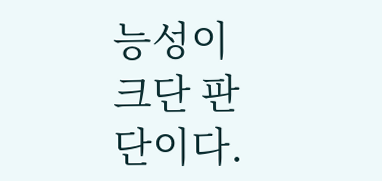능성이 크단 판단이다.